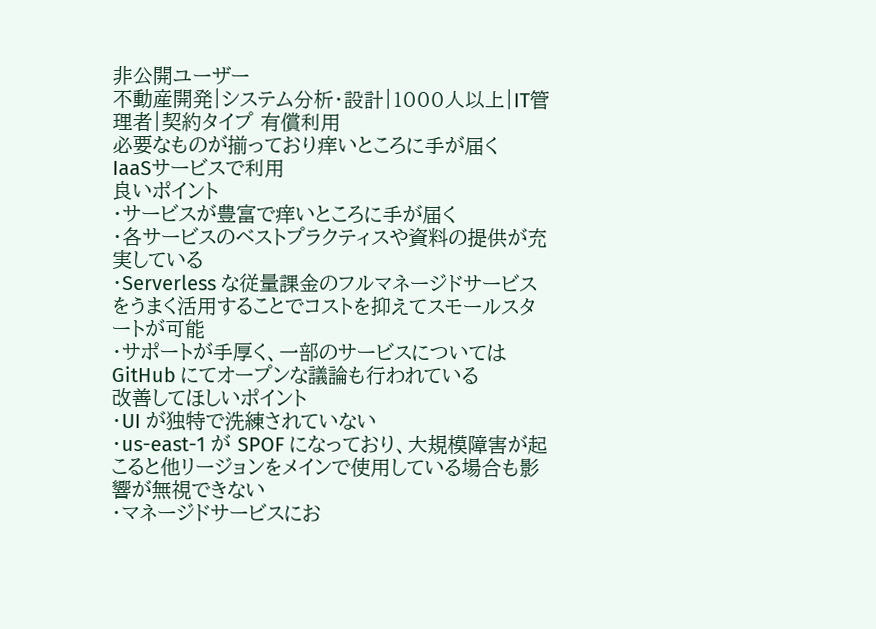非公開ユーザー
不動産開発|システム分析・設計|1000人以上|IT管理者|契約タイプ 有償利用
必要なものが揃っており痒いところに手が届く
IaaSサービスで利用
良いポイント
・サービスが豊富で痒いところに手が届く
・各サービスのベストプラクティスや資料の提供が充実している
・Serverless な従量課金のフルマネージドサービスをうまく活用することでコストを抑えてスモールスタートが可能
・サポートが手厚く、一部のサービスについては GitHub にてオープンな議論も行われている
改善してほしいポイント
・UI が独特で洗練されていない
・us-east-1 が SPOF になっており、大規模障害が起こると他リージョンをメインで使用している場合も影響が無視できない
・マネージドサービスにお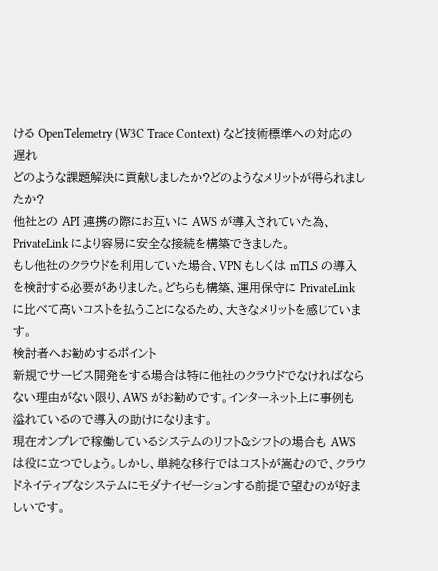ける OpenTelemetry (W3C Trace Context) など技術標準への対応の遅れ
どのような課題解決に貢献しましたか?どのようなメリットが得られましたか?
他社との API 連携の際にお互いに AWS が導入されていた為、PrivateLink により容易に安全な接続を構築できました。
もし他社のクラウドを利用していた場合、VPN もしくは mTLS の導入を検討する必要がありました。どちらも構築、運用保守に PrivateLink に比べて高いコストを払うことになるため、大きなメリットを感じています。
検討者へお勧めするポイント
新規でサービス開発をする場合は特に他社のクラウドでなければならない理由がない限り、AWS がお勧めです。インターネット上に事例も溢れているので導入の助けになります。
現在オンプレで稼働しているシステムのリフト&シフトの場合も AWS は役に立つでしょう。しかし、単純な移行ではコストが嵩むので、クラウドネイティブなシステムにモダナイゼーションする前提で望むのが好ましいです。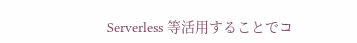Serverless 等活用することでコ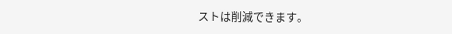ストは削減できます。